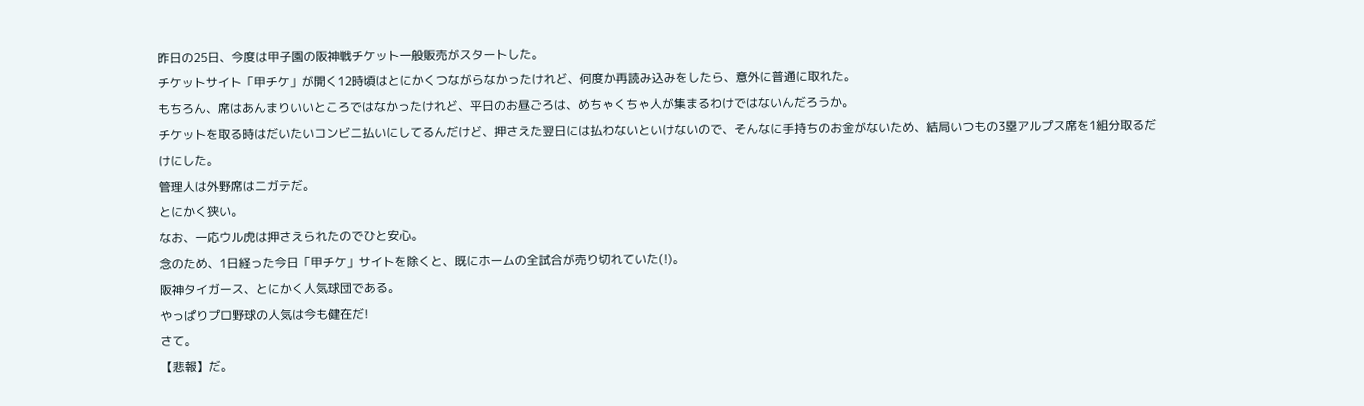昨日の25日、今度は甲子園の阪神戦チケット一般販売がスタートした。
チケットサイト「甲チケ」が開く12時頃はとにかくつながらなかったけれど、何度か再読み込みをしたら、意外に普通に取れた。
もちろん、席はあんまりいいところではなかったけれど、平日のお昼ごろは、めちゃくちゃ人が集まるわけではないんだろうか。
チケットを取る時はだいたいコンビニ払いにしてるんだけど、押さえた翌日には払わないといけないので、そんなに手持ちのお金がないため、結局いつもの3塁アルプス席を1組分取るだけにした。
管理人は外野席はニガテだ。
とにかく狭い。
なお、一応ウル虎は押さえられたのでひと安心。
念のため、1日経った今日「甲チケ」サイトを除くと、既にホームの全試合が売り切れていた(!)。
阪神タイガース、とにかく人気球団である。
やっぱりプロ野球の人気は今も健在だ!
さて。
【悲報】だ。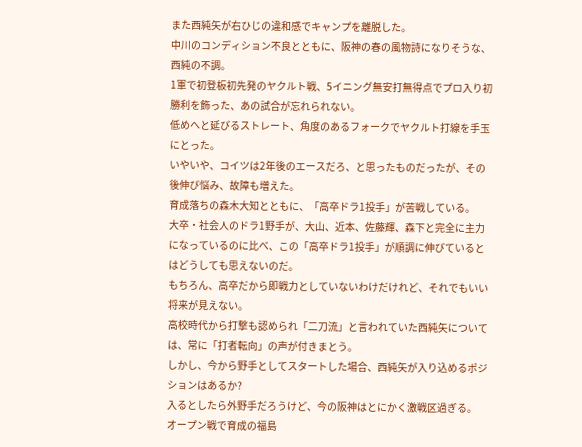また西純矢が右ひじの違和感でキャンプを離脱した。
中川のコンディション不良とともに、阪神の春の風物詩になりそうな、西純の不調。
1軍で初登板初先発のヤクルト戦、5イニング無安打無得点でプロ入り初勝利を飾った、あの試合が忘れられない。
低めへと延びるストレート、角度のあるフォークでヤクルト打線を手玉にとった。
いやいや、コイツは2年後のエースだろ、と思ったものだったが、その後伸び悩み、故障も増えた。
育成落ちの森木大知とともに、「高卒ドラ1投手」が苦戦している。
大卒・社会人のドラ1野手が、大山、近本、佐藤輝、森下と完全に主力になっているのに比べ、この「高卒ドラ1投手」が順調に伸びているとはどうしても思えないのだ。
もちろん、高卒だから即戦力としていないわけだけれど、それでもいい将来が見えない。
高校時代から打撃も認められ「二刀流」と言われていた西純矢については、常に「打者転向」の声が付きまとう。
しかし、今から野手としてスタートした場合、西純矢が入り込めるポジションはあるか?
入るとしたら外野手だろうけど、今の阪神はとにかく激戦区過ぎる。
オープン戦で育成の福島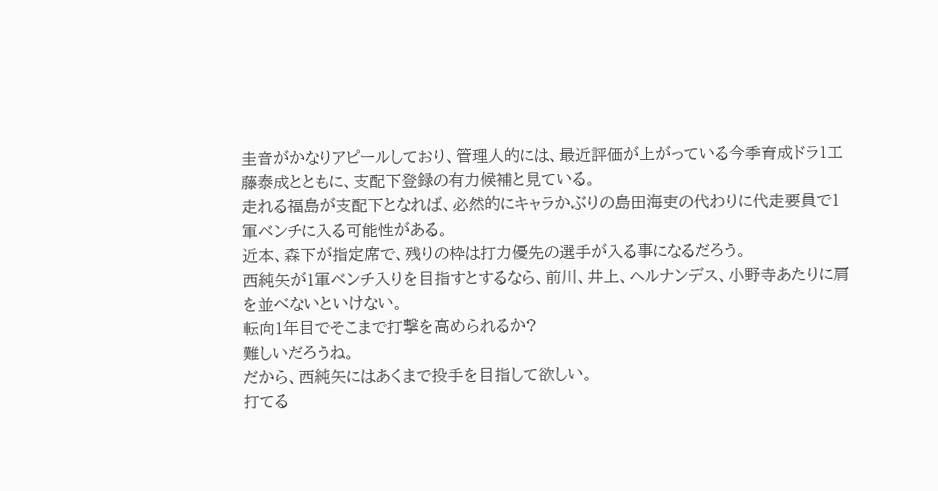圭音がかなりアピールしており、管理人的には、最近評価が上がっている今季育成ドラ1工藤泰成とともに、支配下登録の有力候補と見ている。
走れる福島が支配下となれば、必然的にキャラかぶりの島田海吏の代わりに代走要員で1軍ベンチに入る可能性がある。
近本、森下が指定席で、残りの枠は打力優先の選手が入る事になるだろう。
西純矢が1軍ベンチ入りを目指すとするなら、前川、井上、ヘルナンデス、小野寺あたりに肩を並べないといけない。
転向1年目でそこまで打撃を高められるか?
難しいだろうね。
だから、西純矢にはあくまで投手を目指して欲しい。
打てる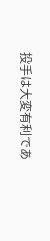投手は大変有利であ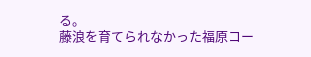る。
藤浪を育てられなかった福原コー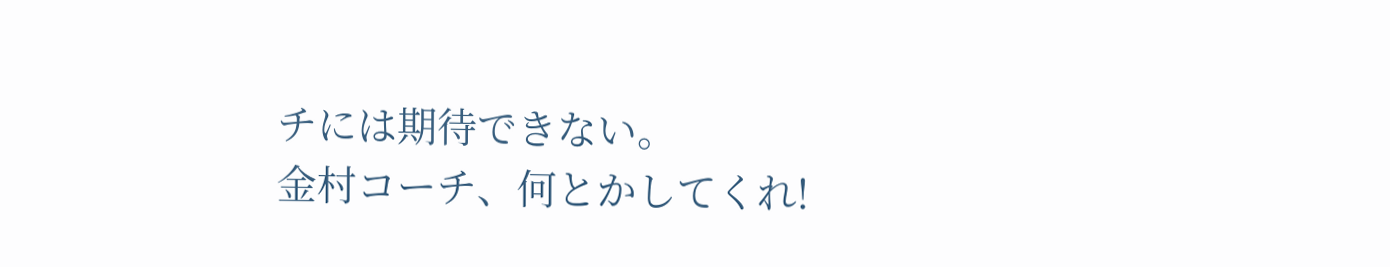チには期待できない。
金村コーチ、何とかしてくれ!